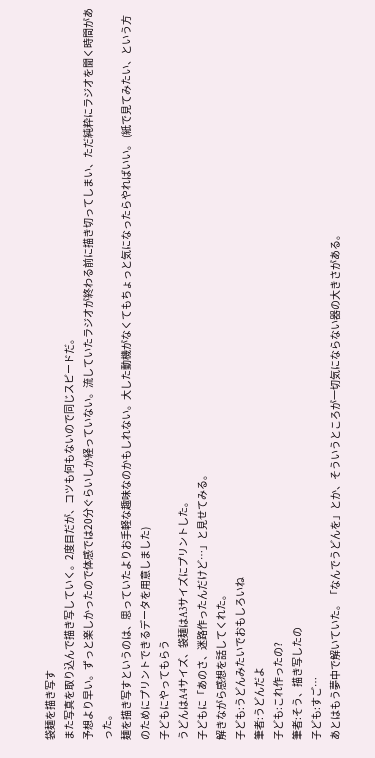袋麺を描き写す
また写真を取り込んで描き写していく。2度目だが、コツも何もないので同じスピードだ。
予想より早い。ずっと楽しかったので体感では20分ぐらいしか経っていない。流していたラジオが終わる前に描き切ってしまい、ただ純粋にラジオを聞く時間があった。
麺を描き写すというのは、思っていたよりお手軽な趣味なのかもしれない。大した動機がなくてもちょっと気になったらやればいい。 (紙で見てみたい、という方のためにプリントできるデータを用意しました)
子どもにやってもらう
うどんはA4サイズ、袋麺はA3サイズにプリントした。
子どもに「あのさ、迷路作ったんだけど…」と見せてみる。
解きながら感想を話してくれた。
子ども:うどんみたいでおもしろいね
筆者:うどんだよ
子ども:これ作ったの?
筆者:そう、描き写したの
子ども:すご…
あとはもう夢中で解いていた。「なんでうどんを」とか、そういうところが一切気にならない器の大きさがある。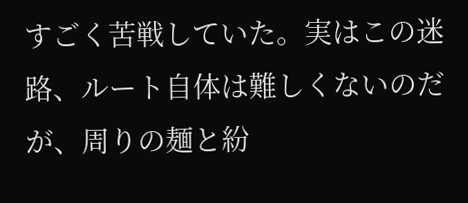すごく苦戦していた。実はこの迷路、ルート自体は難しくないのだが、周りの麺と紛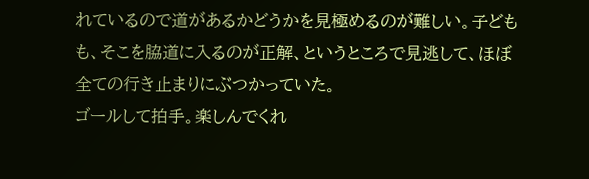れているので道があるかどうかを見極めるのが難しい。子どもも、そこを脇道に入るのが正解、というところで見逃して、ほぼ全ての行き止まりにぶつかっていた。
ゴールして拍手。楽しんでくれ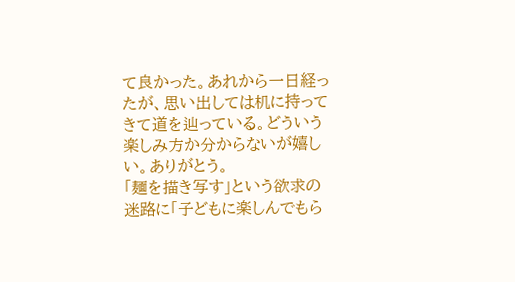て良かった。あれから一日経ったが、思い出しては机に持ってきて道を辿っている。どういう楽しみ方か分からないが嬉しい。ありがとう。
「麺を描き写す」という欲求の迷路に「子どもに楽しんでもら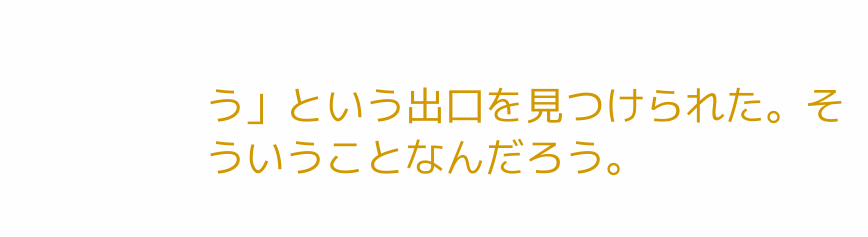う」という出口を見つけられた。そういうことなんだろう。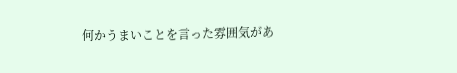何かうまいことを言った雰囲気があ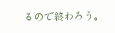るので終わろう。